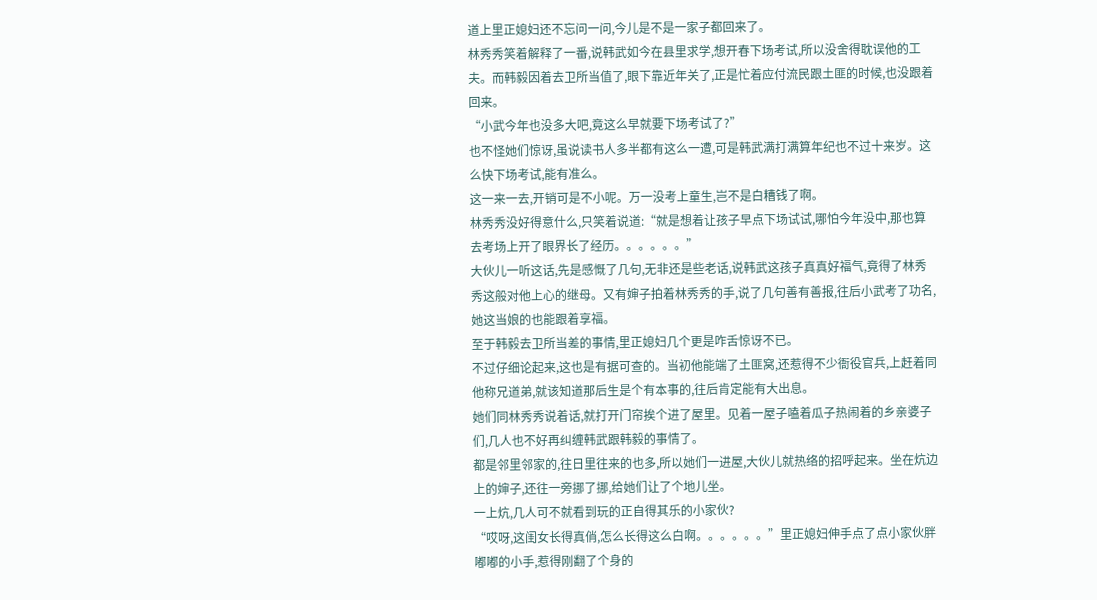道上里正媳妇还不忘问一问,今儿是不是一家子都回来了。
林秀秀笑着解释了一番,说韩武如今在县里求学,想开春下场考试,所以没舍得耽误他的工夫。而韩毅因着去卫所当值了,眼下靠近年关了,正是忙着应付流民跟土匪的时候,也没跟着回来。
“小武今年也没多大吧,竟这么早就要下场考试了?”
也不怪她们惊讶,虽说读书人多半都有这么一遭,可是韩武满打满算年纪也不过十来岁。这么快下场考试,能有准么。
这一来一去,开销可是不小呢。万一没考上童生,岂不是白糟钱了啊。
林秀秀没好得意什么,只笑着说道:“就是想着让孩子早点下场试试,哪怕今年没中,那也算去考场上开了眼界长了经历。。。。。。”
大伙儿一听这话,先是感慨了几句,无非还是些老话,说韩武这孩子真真好福气,竟得了林秀秀这般对他上心的继母。又有婶子拍着林秀秀的手,说了几句善有善报,往后小武考了功名,她这当娘的也能跟着享福。
至于韩毅去卫所当差的事情,里正媳妇几个更是咋舌惊讶不已。
不过仔细论起来,这也是有据可查的。当初他能端了土匪窝,还惹得不少衙役官兵,上赶着同他称兄道弟,就该知道那后生是个有本事的,往后肯定能有大出息。
她们同林秀秀说着话,就打开门帘挨个进了屋里。见着一屋子嗑着瓜子热闹着的乡亲婆子们,几人也不好再纠缠韩武跟韩毅的事情了。
都是邻里邻家的,往日里往来的也多,所以她们一进屋,大伙儿就热络的招呼起来。坐在炕边上的婶子,还往一旁挪了挪,给她们让了个地儿坐。
一上炕,几人可不就看到玩的正自得其乐的小家伙?
“哎呀,这闺女长得真俏,怎么长得这么白啊。。。。。。”里正媳妇伸手点了点小家伙胖嘟嘟的小手,惹得刚翻了个身的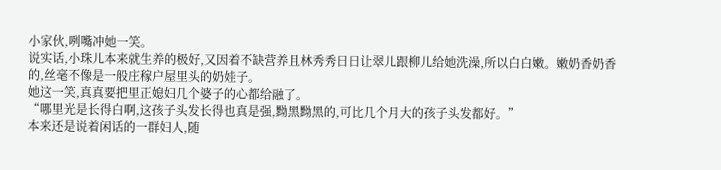小家伙,咧嘴冲她一笑。
说实话,小珠儿本来就生养的极好,又因着不缺营养且林秀秀日日让翠儿跟柳儿给她洗澡,所以白白嫩。嫩奶香奶香的,丝毫不像是一般庄稼户屋里头的奶娃子。
她这一笑,真真要把里正媳妇几个婆子的心都给融了。
“哪里光是长得白啊,这孩子头发长得也真是强,黝黑黝黑的,可比几个月大的孩子头发都好。”
本来还是说着闲话的一群妇人,随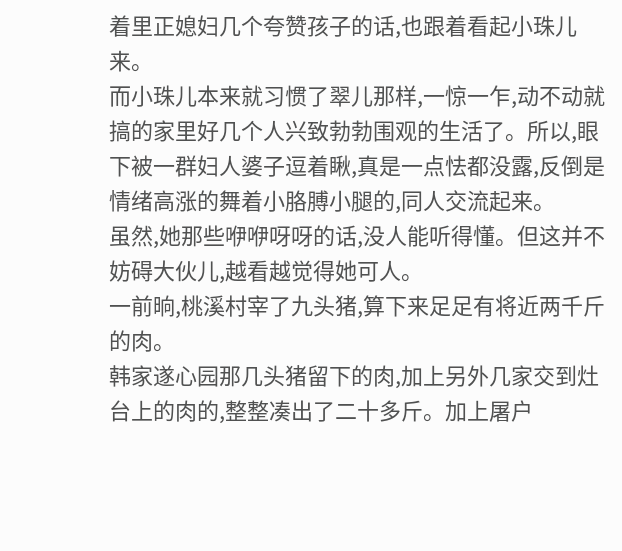着里正媳妇几个夸赞孩子的话,也跟着看起小珠儿来。
而小珠儿本来就习惯了翠儿那样,一惊一乍,动不动就搞的家里好几个人兴致勃勃围观的生活了。所以,眼下被一群妇人婆子逗着瞅,真是一点怯都没露,反倒是情绪高涨的舞着小胳膊小腿的,同人交流起来。
虽然,她那些咿咿呀呀的话,没人能听得懂。但这并不妨碍大伙儿,越看越觉得她可人。
一前晌,桃溪村宰了九头猪,算下来足足有将近两千斤的肉。
韩家遂心园那几头猪留下的肉,加上另外几家交到灶台上的肉的,整整凑出了二十多斤。加上屠户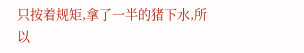只按着规矩,拿了一半的猪下水,所以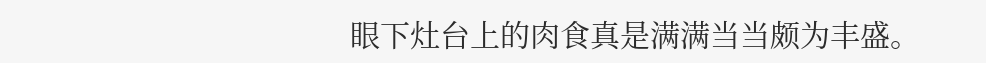眼下灶台上的肉食真是满满当当颇为丰盛。